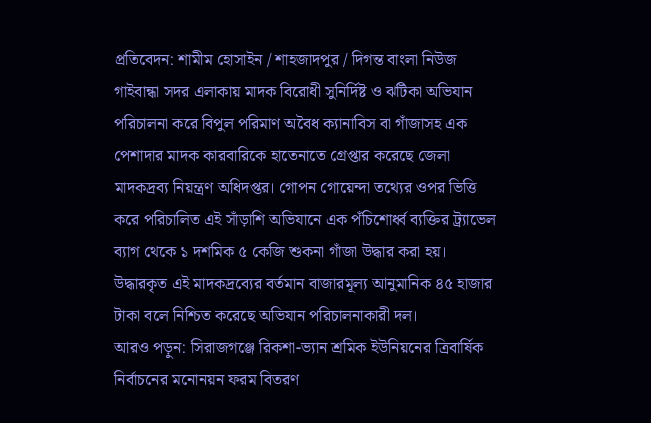প্রতিবেদন: শামীম হোসাইন / শাহজাদপুর / দিগন্ত বাংলা নিউজ
গাইবান্ধা সদর এলাকায় মাদক বিরোধী সুনির্দিষ্ট ও ঝটিকা অভিযান পরিচালনা করে বিপুল পরিমাণ অবৈধ ক্যানাবিস বা গাঁজাসহ এক পেশাদার মাদক কারবারিকে হাতেনাতে গ্রেপ্তার করেছে জেলা মাদকদ্রব্য নিয়ন্ত্রণ অধিদপ্তর। গোপন গোয়েন্দা তথ্যের ওপর ভিত্তি করে পরিচালিত এই সাঁড়াশি অভিযানে এক পঁচিশোর্ধ্ব ব্যক্তির ট্র্যাভেল ব্যাগ থেকে ১ দশমিক ৫ কেজি শুকনা গাঁজা উদ্ধার করা হয়। উদ্ধারকৃত এই মাদকদ্রব্যের বর্তমান বাজারমূল্য আনুমানিক ৪৫ হাজার টাকা বলে নিশ্চিত করেছে অভিযান পরিচালনাকারী দল।
আরও পড়ুন: সিরাজগঞ্জে রিকশা-ভ্যান শ্রমিক ইউনিয়নের ত্রিবার্ষিক নির্বাচনের মনোনয়ন ফরম বিতরণ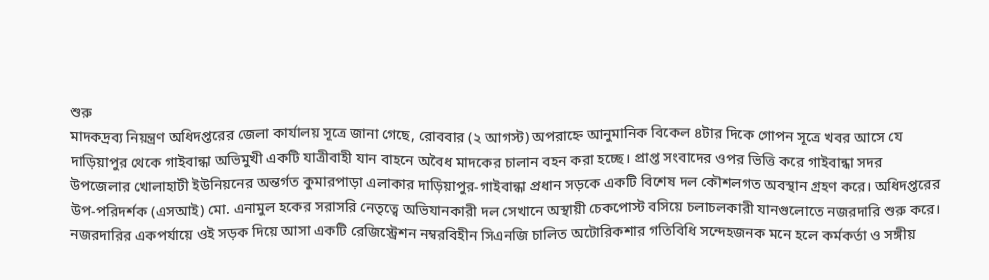শুরু
মাদকদ্রব্য নিয়ন্ত্রণ অধিদপ্তরের জেলা কার্যালয় সূত্রে জানা গেছে, রোববার (২ আগস্ট) অপরাহ্নে আনুমানিক বিকেল ৪টার দিকে গোপন সূত্রে খবর আসে যে দাড়িয়াপুর থেকে গাইবান্ধা অভিমুখী একটি যাত্রীবাহী যান বাহনে অবৈধ মাদকের চালান বহন করা হচ্ছে। প্রাপ্ত সংবাদের ওপর ভিত্তি করে গাইবান্ধা সদর উপজেলার খোলাহাটী ইউনিয়নের অন্তর্গত কুমারপাড়া এলাকার দাড়িয়াপুর-গাইবান্ধা প্রধান সড়কে একটি বিশেষ দল কৌশলগত অবস্থান গ্রহণ করে। অধিদপ্তরের উপ-পরিদর্শক (এসআই) মো. এনামুল হকের সরাসরি নেতৃত্বে অভিযানকারী দল সেখানে অস্থায়ী চেকপোস্ট বসিয়ে চলাচলকারী যানগুলোতে নজরদারি শুরু করে।
নজরদারির একপর্যায়ে ওই সড়ক দিয়ে আসা একটি রেজিস্ট্রেশন নম্বরবিহীন সিএনজি চালিত অটোরিকশার গতিবিধি সন্দেহজনক মনে হলে কর্মকর্তা ও সঙ্গীয়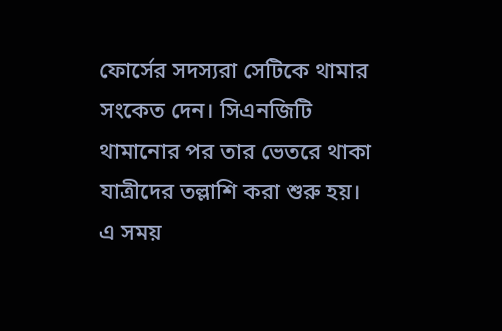ফোর্সের সদস্যরা সেটিকে থামার সংকেত দেন। সিএনজিটি থামানোর পর তার ভেতরে থাকা যাত্রীদের তল্লাশি করা শুরু হয়। এ সময়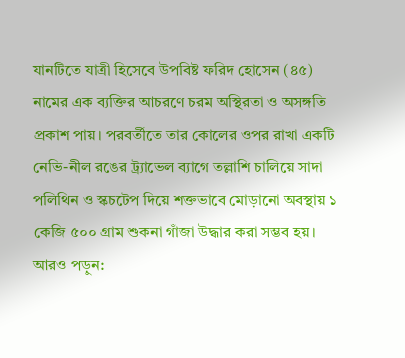যানটিতে যাত্রী হিসেবে উপবিষ্ট ফরিদ হোসেন (৪৫) নামের এক ব্যক্তির আচরণে চরম অস্থিরতা ও অসঙ্গতি প্রকাশ পায়। পরবর্তীতে তার কোলের ওপর রাখা একটি নেভি-নীল রঙের ট্র্যাভেল ব্যাগে তল্লাশি চালিয়ে সাদা পলিথিন ও স্কচটেপ দিয়ে শক্তভাবে মোড়ানো অবস্থায় ১ কেজি ৫০০ গ্রাম শুকনা গাঁজা উদ্ধার করা সম্ভব হয়।
আরও পড়ুন: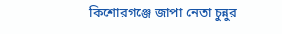কিশোরগঞ্জে জাপা নেতা চুন্নুর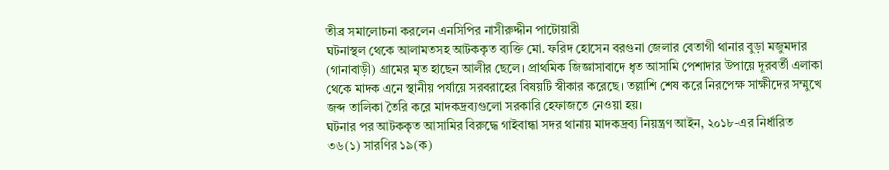তীব্র সমালোচনা করলেন এনসিপির নাসীরুদ্দীন পাটোয়ারী
ঘটনাস্থল থেকে আলামতসহ আটককৃত ব্যক্তি মো. ফরিদ হোসেন বরগুনা জেলার বেতাগী থানার বুড়া মজুমদার (গানাবাড়ী) গ্রামের মৃত হাছেন আলীর ছেলে। প্রাথমিক জিজ্ঞাসাবাদে ধৃত আসামি পেশাদার উপায়ে দূরবর্তী এলাকা থেকে মাদক এনে স্থানীয় পর্যায়ে সরবরাহের বিষয়টি স্বীকার করেছে। তল্লাশি শেষ করে নিরপেক্ষ সাক্ষীদের সম্মুখে জব্দ তালিকা তৈরি করে মাদকদ্রব্যগুলো সরকারি হেফাজতে নেওয়া হয়।
ঘটনার পর আটককৃত আসামির বিরুদ্ধে গাইবান্ধা সদর থানায় মাদকদ্রব্য নিয়ন্ত্রণ আইন, ২০১৮-এর নির্ধারিত ৩৬(১) সারণির ১৯(ক)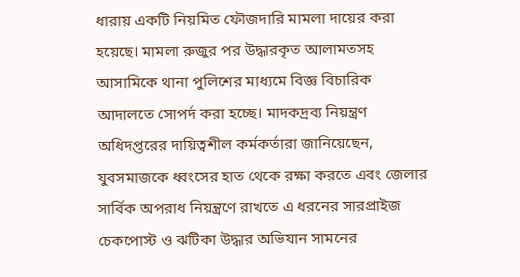ধারায় একটি নিয়মিত ফৌজদারি মামলা দায়ের করা হয়েছে। মামলা রুজুর পর উদ্ধারকৃত আলামতসহ আসামিকে থানা পুলিশের মাধ্যমে বিজ্ঞ বিচারিক আদালতে সোপর্দ করা হচ্ছে। মাদকদ্রব্য নিয়ন্ত্রণ অধিদপ্তরের দায়িত্বশীল কর্মকর্তারা জানিয়েছেন, যুবসমাজকে ধ্বংসের হাত থেকে রক্ষা করতে এবং জেলার সার্বিক অপরাধ নিয়ন্ত্রণে রাখতে এ ধরনের সারপ্রাইজ চেকপোস্ট ও ঝটিকা উদ্ধার অভিযান সামনের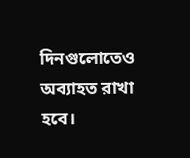দিনগুলোতেও অব্যাহত রাখা হবে।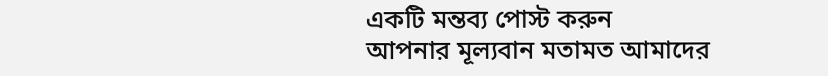একটি মন্তব্য পোস্ট করুন
আপনার মূল্যবান মতামত আমাদের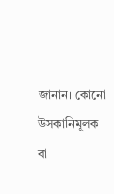জানান। কোনো উসকানিমূলক বা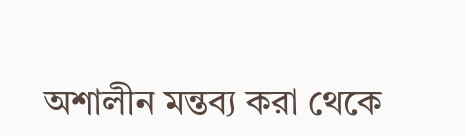অশালীন মন্তব্য করা থেকে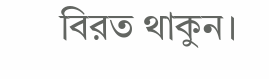বিরত থাকুন।